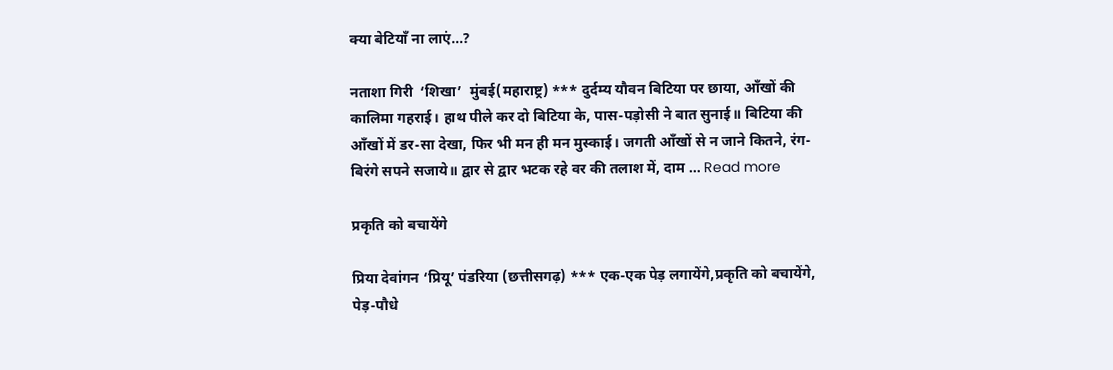क्या बेटियाँ ना लाएं…?

नताशा गिरी  ‘शिखा’  मुंबई(महाराष्ट्र) *** दुर्दम्य यौवन बिटिया पर छाया, आँखों की कालिमा गहराई। हाथ पीले कर दो बिटिया के, पास-पड़ोसी ने बात सुनाई॥ बिटिया की आँखों में डर-सा देखा, फिर भी मन ही मन मुस्काई। जगती आँखों से न जाने कितने, रंग-बिरंगे सपने सजाये॥ द्वार से द्वार भटक रहे वर की तलाश में, दाम … Read more

प्रकृति को बचायेंगे

प्रिया देवांगन ‘प्रियू’ पंडरिया (छत्तीसगढ़) *** एक-एक पेड़ लगायेंगे,प्रकृति को बचायेंगे, पेड़-पौधे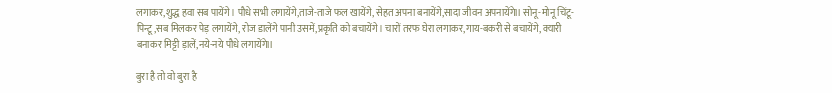लगाकर,शुद्ध हवा सब पायेंगे। पौधे सभी लगायेंगे,ताजे-ताजे फल खायेंगे, सेहत अपना बनायेंगे,सादा जीवन अपनायेंगेll सोनू-मोनू चिंटू-पिन्टू,सब मिलकर पेड़ लगायेंगे, रोज डालेंगे पानी उसमें,प्रकृति को बचायेंगे। चारों तरफ घेरा लगाकर,गाय-बकरी से बचायेंगे, क्यारी बनाकर मिट्टी ड़ालें,नये-नये पौधे लगायेंगेll

बुरा है तो वो बुरा है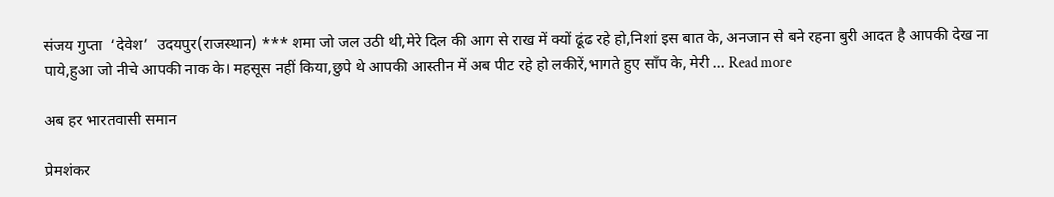संजय गुप्ता  ‘देवेश’  उदयपुर(राजस्थान) *** शमा जो जल उठी थी,मेरे दिल की आग से राख में क्यों ढूंढ रहे हो,निशां इस बात के, अनजान से बने रहना बुरी आदत है आपकी देख ना पाये,हुआ जो नीचे आपकी नाक के। महसूस नहीं किया,छुपे थे आपकी आस्तीन में अब पीट रहे हो लकीरें,भागते हुए साँप के, मेरी … Read more

अब हर भारतवासी समान

प्रेमशंकर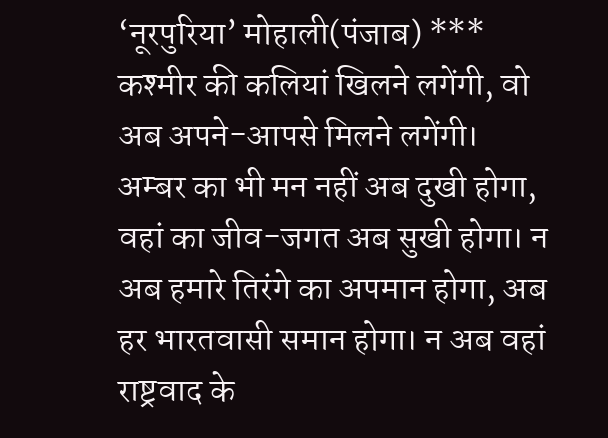‘नूरपुरिया’ मोहाली(पंजाब) *** कश्मीर की कलियां खिलने लगेंगी, वो अब अपने-आपसे मिलने लगेंगी। अम्बर का भी मन नहीं अब दुखी होगा, वहां का जीव-जगत अब सुखी होगा। न अब हमारे तिरंगे का अपमान होगा, अब हर भारतवासी समान होगा। न अब वहां राष्ट्रवाद के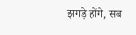झगड़े होंगे, सब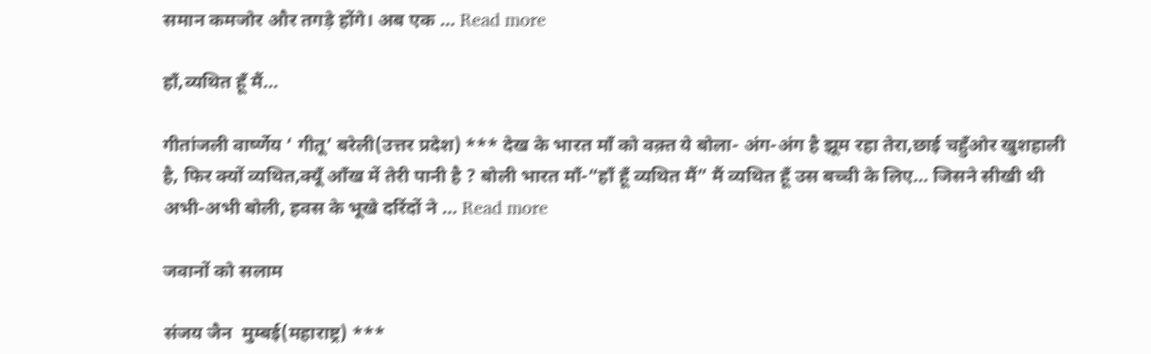समान कमजोर और तगड़े होंगे। अब एक … Read more

हाँ,व्यथित हूँ मैं…

गीतांजली वार्ष्णेय ‘ गीतू’ बरेली(उत्तर प्रदेश) *** देख के भारत माँ को वक़्त ये बोला- अंग-अंग है झूम रहा तेरा,छाई चहुँओर खुशहाली है, फिर क्यों व्यथित,क्यूँ आँख में तेरी पानी है ? बोली भारत माँ-“हाँ हूँ व्यथित मैं” मैं व्यथित हूँ उस बच्ची के लिए… जिसने सीखी थी अभी-अभी बोली, हवस के भूखे दरिंदों ने … Read more

जवानों को सलाम

संजय जैन  मुम्बई(महाराष्ट्र) ***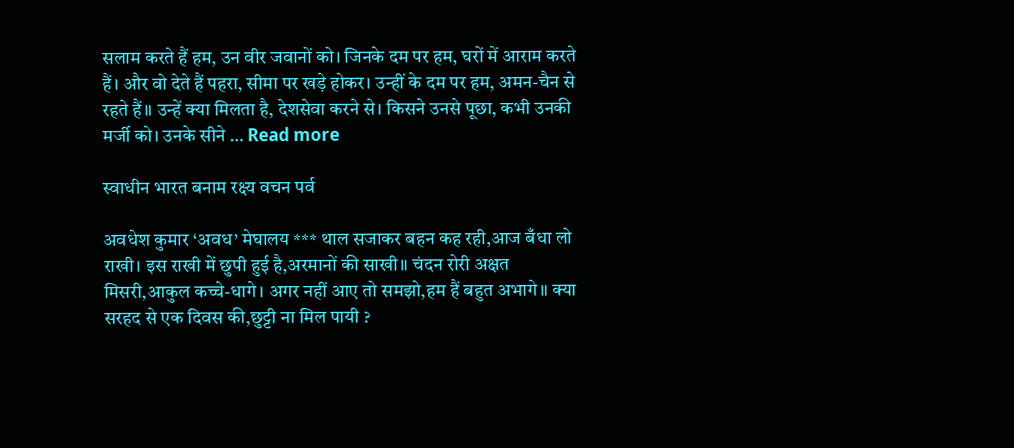सलाम करते हैं हम, उन वीर जवानों को। जिनके दम पर हम, घरों में आराम करते हैं। और वो देते हैं पहरा, सीमा पर खड़े होकर। उन्हीं के दम पर हम, अमन-चैन से रहते हैं॥ उन्हें क्या मिलता है, देशसेवा करने से। किसने उनसे पूछा, कभी उनकी मर्जी को। उनके सीने … Read more

स्वाधीन भारत बनाम रक्ष्य वचन पर्व

अवधेश कुमार ‘अवध’ मेघालय *** थाल सजाकर बहन कह रही,आज बँधा लो राखी। इस राखी में छुपी हुई है,अरमानों की साखी॥ चंदन रोरी अक्षत मिसरी,आकुल कच्चे-धागे। अगर नहीं आए तो समझो,हम हैं बहुत अभागे॥ क्या सरहद से एक दिवस की,छुट्टी ना मिल पायी ?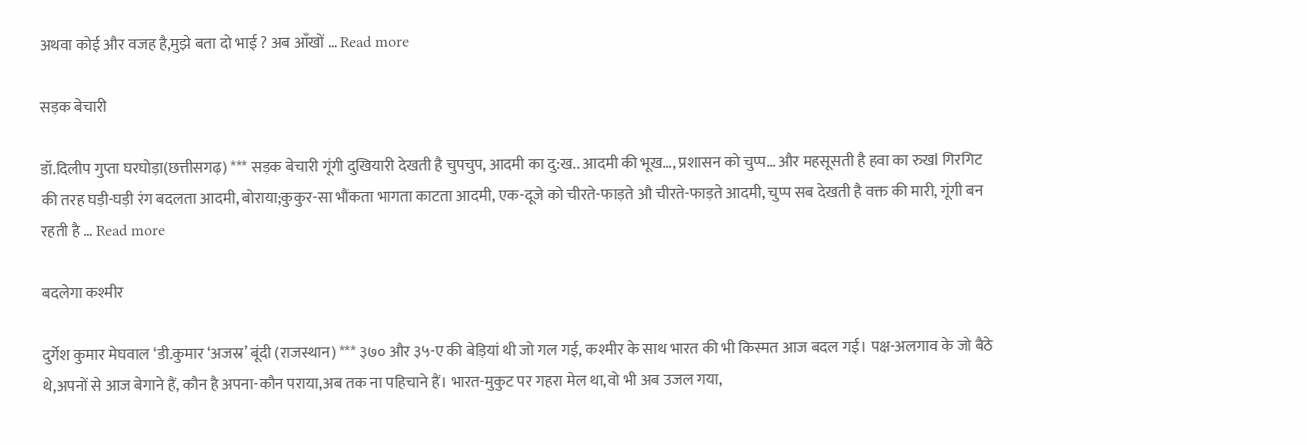अथवा कोई और वजह है,मुझे बता दो भाई ? अब आँखों … Read more

सड़क बेचारी

डॉ.दिलीप गुप्ता घरघोड़ा(छत्तीसगढ़) *** सड़क बेचारी गूंगी दुखियारी देखती है चुपचुप, आदमी का दु:ख.. आदमी की भूख…, प्रशासन को चुप्प… और महसूसती है हवा का रुखl गिरगिट की तरह घड़ी-घड़ी रंग बदलता आदमी, बोराया;कुकुर-सा भौंकता भागता काटता आदमी, एक-दूजे को चीरते-फाड़ते औ चीरते-फाड़ते आदमी, चुप्प सब देखती है वक्त की मारी, गूंगी बन रहती है … Read more

बदलेगा कश्मीर

दुर्गेश कुमार मेघवाल ‘डी.कुमार ‘अजस्र’ बूंदी (राजस्थान) *** ३७० और ३५-ए की बेड़ियां थी जो गल गई, कश्मीर के साथ भारत की भी किस्मत आज बदल गई। पक्ष-अलगाव के जो बैठे थे,अपनों से आज बेगाने हैं, कौन है अपना-कौन पराया,अब तक ना पहिचाने हैं। भारत-मुकुट पर गहरा मेल था,वो भी अब उजल गया,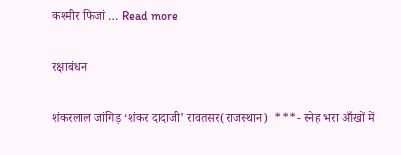कश्मीर फिजां … Read more

रक्षाबंधन

शंकरलाल जांगिड़ ‘शंकर दादाजी’ रावतसर(राजस्थान)  ***- स्नेह भरा आँखों में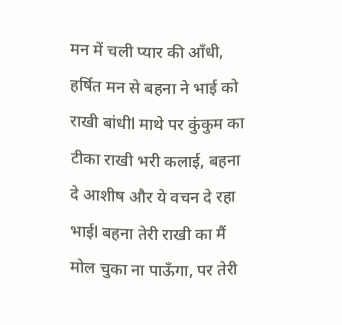मन में चली प्यार की आँधी, हर्षित मन से बहना ने भाई को राखी बांधीl माथे पर कुंकुम का टीका राखी भरी कलाई, बहना दे आशीष और ये वचन दे रहा भाईl बहना तेरी राखी का मैं मोल चुका ना पाऊँगा, पर तेरी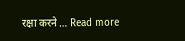रक्षा करने … Read more